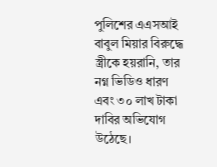পুলিশের এএসআই বাবুল মিয়ার বিরুদ্ধে স্ত্রীকে হয়রানি, তার নগ্ন ভিডিও ধারণ এবং ৩০ লাখ টাকা দাবির অভিযোগ উঠেছে।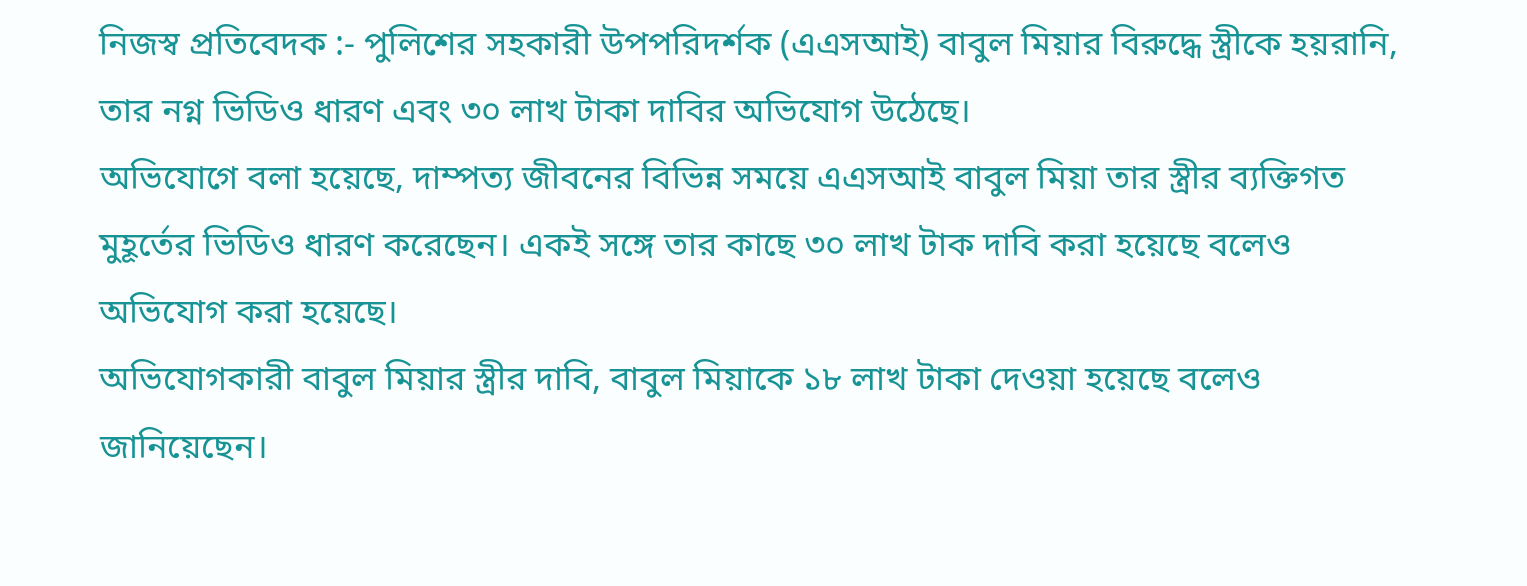নিজস্ব প্রতিবেদক :- পুলিশের সহকারী উপপরিদর্শক (এএসআই) বাবুল মিয়ার বিরুদ্ধে স্ত্রীকে হয়রানি, তার নগ্ন ভিডিও ধারণ এবং ৩০ লাখ টাকা দাবির অভিযোগ উঠেছে।
অভিযোগে বলা হয়েছে, দাম্পত্য জীবনের বিভিন্ন সময়ে এএসআই বাবুল মিয়া তার স্ত্রীর ব্যক্তিগত মুহূর্তের ভিডিও ধারণ করেছেন। একই সঙ্গে তার কাছে ৩০ লাখ টাক দাবি করা হয়েছে বলেও অভিযোগ করা হয়েছে।
অভিযোগকারী বাবুল মিয়ার স্ত্রীর দাবি, বাবুল মিয়াকে ১৮ লাখ টাকা দেওয়া হয়েছে বলেও জানিয়েছেন।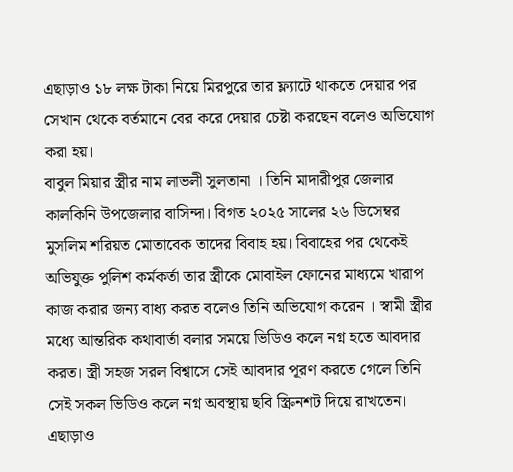এছাড়াও ১৮ লক্ষ টাকা নিয়ে মিরপুরে তার ফ্ল্যাটে থাকতে দেয়ার পর সেখান থেকে বর্তমানে বের করে দেয়ার চেষ্টা করছেন বলেও অভিযোগ করা হয়।
বাবুল মিয়ার স্ত্রীর নাম লাভলী সুলতানা । তিনি মাদারীপুর জেলার কালকিনি উপজেলার বাসিন্দা। বিগত ২০২৫ সালের ২৬ ডিসেম্বর মুসলিম শরিয়ত মোতাবেক তাদের বিবাহ হয়। বিবাহের পর থেকেই অভিযুক্ত পুলিশ কর্মকর্তা তার স্ত্রীকে মোবাইল ফোনের মাধ্যমে খারাপ কাজ করার জন্য বাধ্য করত বলেও তিনি অভিযোগ করেন । স্বামী স্ত্রীর মধ্যে আন্তরিক কথাবার্তা বলার সময়ে ভিডিও কলে নগ্ন হতে আবদার করত। স্ত্রী সহজ সরল বিশ্বাসে সেই আবদার পূরণ করতে গেলে তিনি সেই সকল ভিডিও কলে নগ্ন অবস্থায় ছবি স্ক্রিনশট দিয়ে রাখতেন। এছাড়াও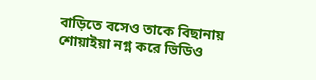বাড়িতে বসেও তাকে বিছানায় শোয়াইয়া নগ্ন করে ভিডিও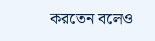করতেন বলেও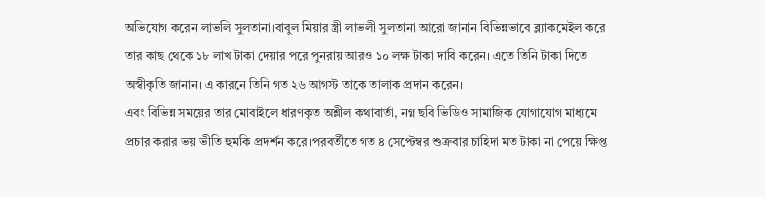অভিযোগ করেন লাভলি সুলতানা।বাবুল মিয়ার স্ত্রী লাভলী সুলতানা আরো জানান বিভিন্নভাবে ব্ল্যাকমেইল করে তার কাছ থেকে ১৮ লাখ টাকা দেয়ার পরে পুনরায় আরও ১০ লক্ষ টাকা দাবি করেন। এতে তিনি টাকা দিতে অস্বীকৃতি জানান। এ কারনে তিনি গত ২৬ আগস্ট তাকে তালাক প্রদান করেন।
এবং বিভিন্ন সময়ের তার মোবাইলে ধারণকৃত অশ্লীল কথাবার্তা, নগ্ন ছবি ভিডিও সামাজিক যোগাযোগ মাধ্যমে প্রচার করার ভয় ভীতি হুমকি প্রদর্শন করে।পরবর্তীতে গত ৪ সেপ্টেম্বর শুক্রবার চাহিদা মত টাকা না পেয়ে ক্ষিপ্ত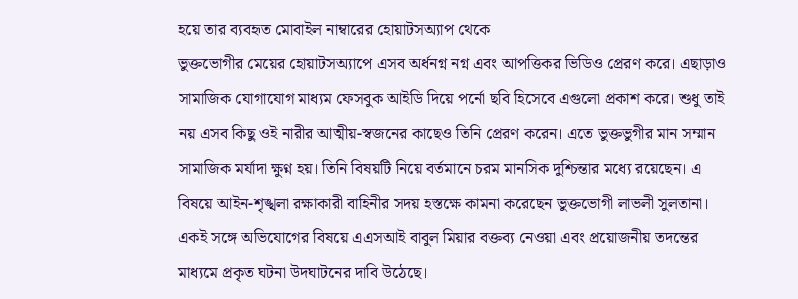হয়ে তার ব্যবহৃত মোবাইল নাম্বারের হোয়াটসঅ্যাপ থেকে
ভুক্তভোগীর মেয়ের হোয়াটসঅ্যাপে এসব অর্ধনগ্ন নগ্ন এবং আপত্তিকর ভিডিও প্রেরণ করে। এছাড়াও সামাজিক যোগাযোগ মাধ্যম ফেসবুক আইডি দিয়ে পর্নো ছবি হিসেবে এগুলো প্রকাশ করে। শুধু তাই নয় এসব কিছু ওই নারীর আত্মীয়-স্বজনের কাছেও তিনি প্রেরণ করেন। এতে ভুক্তভুগীর মান সম্মান সামাজিক মর্যাদা ক্ষুণ্ন হয়। তিনি বিষয়টি নিয়ে বর্তমানে চরম মানসিক দুশ্চিন্তার মধ্যে রয়েছেন। এ বিষয়ে আইন-শৃঙ্খলা রক্ষাকারী বাহিনীর সদয় হস্তক্ষে কামনা করেছেন ভুক্তভোগী লাভলী সুলতানা। একই সঙ্গে অভিযোগের বিষয়ে এএসআই বাবুল মিয়ার বক্তব্য নেওয়া এবং প্রয়োজনীয় তদন্তের মাধ্যমে প্রকৃত ঘটনা উদঘাটনের দাবি উঠেছে।